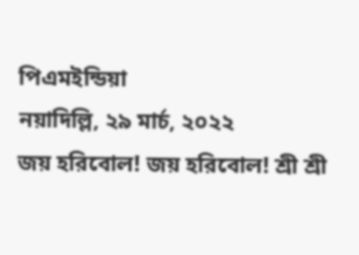পিএমইন্ডিয়া
নয়াদিল্লি, ২৯ মার্চ, ২০২২
জয় হরিবোল! জয় হরিবোল! শ্রী শ্রী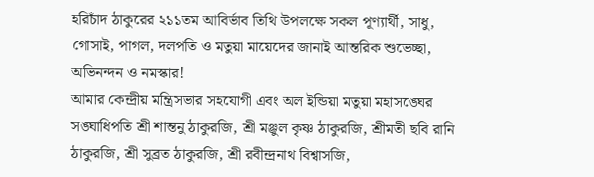হরিচাঁদ ঠাকুরের ২১১তম আবির্ভাব তিথি উপলক্ষে সকল পূণ্যার্থী, সাধু, গোসাই, পাগল, দলপতি ও মতুয়া মায়েদের জানাই আন্তরিক শুভেচ্ছা, অভিনন্দন ও নমস্কার!
আমার কেন্দ্রীয় মন্ত্রিসভার সহযোগী এবং অল ইন্ডিয়া মতুয়া মহাসঙ্ঘের সঙ্ঘাধিপতি শ্রী শান্তনু ঠাকুরজি, শ্রী মঞ্জুল কৃষ্ণ ঠাকুরজি, শ্রীমতী ছবি রানি ঠাকুরজি, শ্রী সুব্রত ঠাকুরজি, শ্রী রবীন্দ্রনাথ বিশ্বাসজি,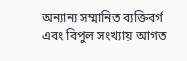অন্যান্য সম্মানিত ব্যক্তিবর্গ এবং বিপুল সংখ্যায় আগত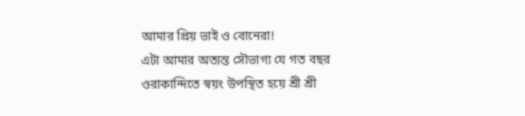আমার প্রিয় ভাই ও বোনেরা!
এটা আমার অত্যন্ত সৌভাগ্য যে গত বছর ওরাকান্দিতে স্বয়ং উপস্থিত হয়ে শ্রী শ্রী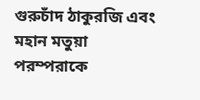গুরুচাঁদ ঠাকুরজি এবং মহান মতুয়া পরম্পরাকে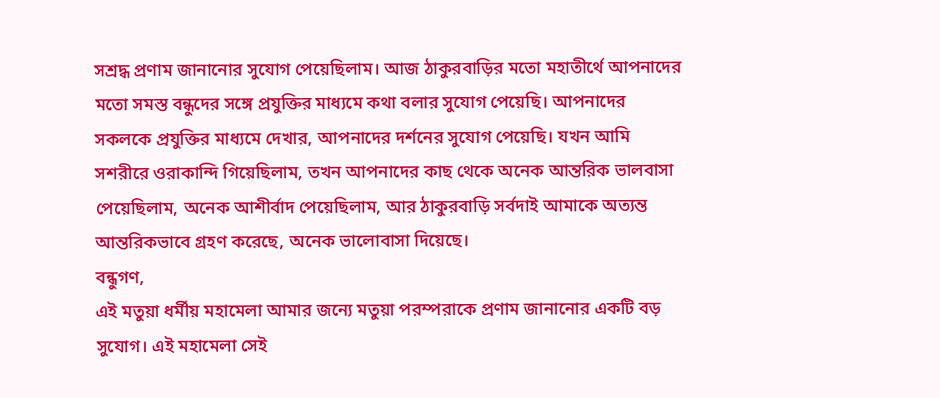সশ্রদ্ধ প্রণাম জানানোর সুযোগ পেয়েছিলাম। আজ ঠাকুরবাড়ির মতো মহাতীর্থে আপনাদের মতো সমস্ত বন্ধুদের সঙ্গে প্রযুক্তির মাধ্যমে কথা বলার সুযোগ পেয়েছি। আপনাদের সকলকে প্রযুক্তির মাধ্যমে দেখার, আপনাদের দর্শনের সুযোগ পেয়েছি। যখন আমি সশরীরে ওরাকান্দি গিয়েছিলাম, তখন আপনাদের কাছ থেকে অনেক আন্তরিক ভালবাসা পেয়েছিলাম, অনেক আশীর্বাদ পেয়েছিলাম, আর ঠাকুরবাড়ি সর্বদাই আমাকে অত্যন্ত আন্তরিকভাবে গ্রহণ করেছে, অনেক ভালোবাসা দিয়েছে।
বন্ধুগণ,
এই মতুয়া ধর্মীয় মহামেলা আমার জন্যে মতুয়া পরম্পরাকে প্রণাম জানানোর একটি বড় সুযোগ। এই মহামেলা সেই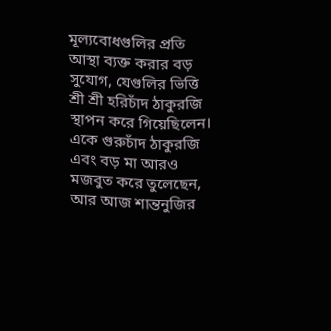মূল্যবোধগুলির প্রতি আস্থা ব্যক্ত করার বড় সুযোগ, যেগুলির ভিত্তি শ্রী শ্রী হরিচাঁদ ঠাকুরজি স্থাপন করে গিয়েছিলেন। একে গুরুচাঁদ ঠাকুরজি এবং বড় মা আরও মজবুত করে তুলেছেন, আর আজ শান্তনুজির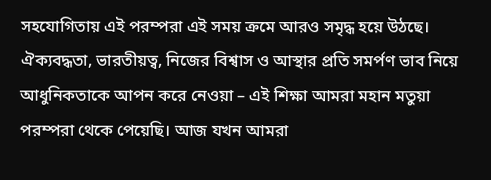সহযোগিতায় এই পরম্পরা এই সময় ক্রমে আরও সমৃদ্ধ হয়ে উঠছে। ঐক্যবদ্ধতা, ভারতীয়ত্ব, নিজের বিশ্বাস ও আস্থার প্রতি সমর্পণ ভাব নিয়ে আধুনিকতাকে আপন করে নেওয়া – এই শিক্ষা আমরা মহান মতুয়া পরম্পরা থেকে পেয়েছি। আজ যখন আমরা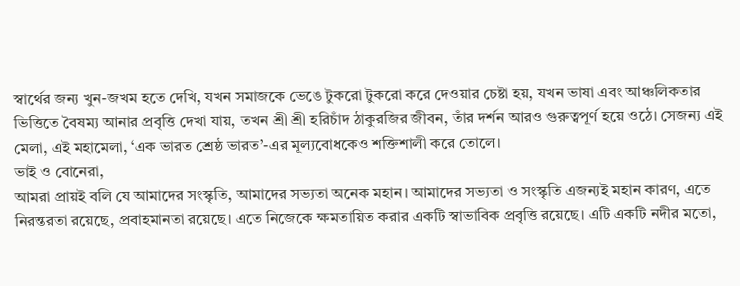স্বার্থের জন্য খুন-জখম হতে দেখি, যখন সমাজকে ভেঙে টুকরো টুকরো করে দেওয়ার চেষ্টা হয়, যখন ভাষা এবং আঞ্চলিকতার ভিত্তিতে বৈষম্য আনার প্রবৃত্তি দেখা যায়, তখন শ্রী শ্রী হরিচাঁদ ঠাকুরজির জীবন, তাঁর দর্শন আরও গুরুত্বপূর্ণ হয়ে ওঠে। সেজন্য এই মেলা, এই মহামেলা, ‘এক ভারত শ্রেষ্ঠ ভারত’-এর মূল্যবোধকেও শক্তিশালী করে তোলে।
ভাই ও বোনেরা,
আমরা প্রায়ই বলি যে আমাদের সংস্কৃতি, আমাদের সভ্যতা অনেক মহান। আমাদের সভ্যতা ও সংস্কৃতি এজন্যই মহান কারণ, এতে নিরন্তরতা রয়েছে, প্রবাহমানতা রয়েছে। এতে নিজেকে ক্ষমতায়িত করার একটি স্বাভাবিক প্রবৃত্তি রয়েছে। এটি একটি নদীর মতো,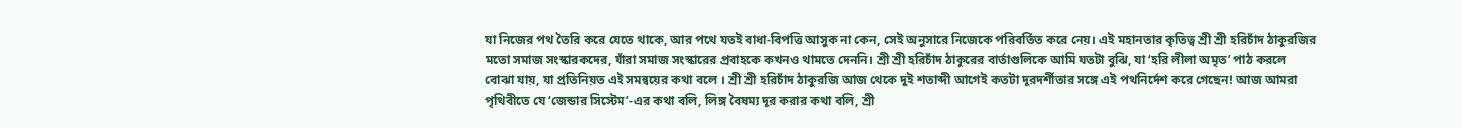যা নিজের পথ তৈরি করে যেতে থাকে, আর পথে যতই বাধা-বিপত্তি আসুক না কেন, সেই অনুসারে নিজেকে পরিবর্তিত করে নেয়। এই মহানতার কৃতিত্ব শ্রী শ্রী হরিচাঁদ ঠাকুরজির মতো সমাজ সংস্কারকদের, যাঁরা সমাজ সংস্কারের প্রবাহকে কখনও থামতে দেননি। শ্রী শ্রী হরিচাঁদ ঠাকুরের বার্তাগুলিকে আমি যতটা বুঝি, যা ‘হরি লীলা অমৃত’ পাঠ করলে বোঝা যায়, যা প্রতিনিয়ত এই সমন্বয়ের কথা বলে । শ্রী শ্রী হরিচাঁদ ঠাকুরজি আজ থেকে দুই শতাব্দী আগেই কতটা দূরদর্শীতার সঙ্গে এই পথনির্দেশ করে গেছেন! আজ আমরা পৃথিবীতে যে ‘জেন্ডার সিস্টেম’-এর কথা বলি, লিঙ্গ বৈষম্য দূর করার কথা বলি, শ্রী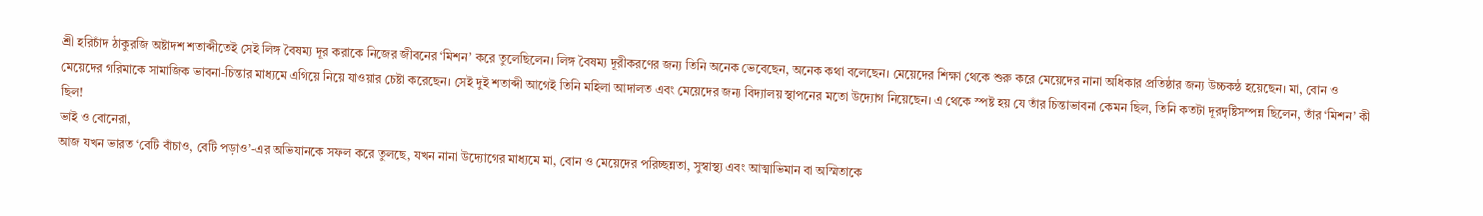শ্রী হরিচাঁদ ঠাকুরজি অষ্টাদশ শতাব্দীতেই সেই লিঙ্গ বৈষম্য দূর করাকে নিজের জীবনের ‘মিশন’ করে তুলেছিলেন। লিঙ্গ বৈষম্য দূরীকরণের জন্য তিনি অনেক ভেবেছেন, অনেক কথা বলেছেন। মেয়েদের শিক্ষা থেকে শুরু করে মেয়েদের নানা অধিকার প্রতিষ্ঠার জন্য উচ্চকন্ঠ হয়েছেন। মা, বোন ও মেয়েদের গরিমাকে সামাজিক ভাবনা-চিন্তার মাধ্যমে এগিয়ে নিয়ে যাওয়ার চেষ্টা করেছেন। সেই দুই শতাব্দী আগেই তিনি মহিলা আদালত এবং মেয়েদের জন্য বিদ্যালয় স্থাপনের মতো উদ্যোগ নিয়েছেন। এ থেকে স্পষ্ট হয় যে তাঁর চিন্তাভাবনা কেমন ছিল, তিনি কতটা দূরদৃষ্টিসম্পন্ন ছিলেন, তাঁর ‘মিশন’ কী ছিল!
ভাই ও বোনেরা,
আজ যখন ভারত ‘বেটি বাঁচাও, বেটি পড়াও’-এর অভিযানকে সফল করে তুলছে, যখন নানা উদ্যোগের মাধ্যমে মা, বোন ও মেয়েদের পরিচ্ছন্নতা, সুস্বাস্থ্য এবং আত্মাভিমান বা অস্মিতাকে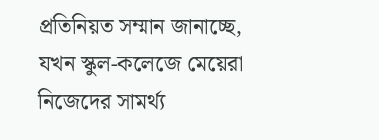প্রতিনিয়ত সম্মান জানাচ্ছে, যখন স্কুল-কলেজে মেয়েরা নিজেদের সামর্থ্য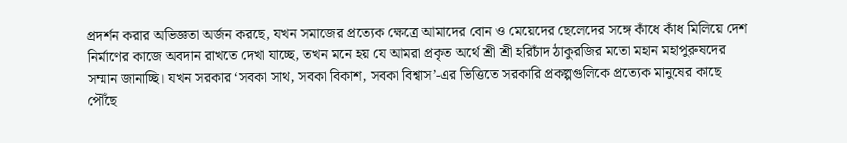প্রদর্শন করার অভিজ্ঞতা অর্জন করছে, যখন সমাজের প্রত্যেক ক্ষেত্রে আমাদের বোন ও মেয়েদের ছেলেদের সঙ্গে কাঁধে কাঁধ মিলিয়ে দেশ নির্মাণের কাজে অবদান রাখতে দেখা যাচ্ছে, তখন মনে হয় যে আমরা প্রকৃত অর্থে শ্রী শ্রী হরিচাঁদ ঠাকুরজির মতো মহান মহাপুরুষদের সম্মান জানাচ্ছি। যখন সরকার ‘সবকা সাথ, সবকা বিকাশ, সবকা বিশ্বাস’-এর ভিত্তিতে সরকারি প্রকল্পগুলিকে প্রত্যেক মানুষের কাছে পৌঁছে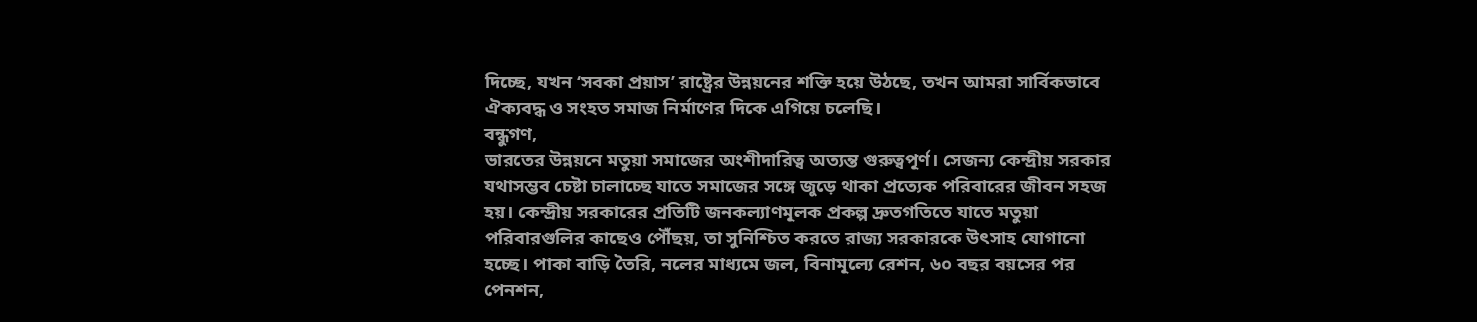দিচ্ছে, যখন ‘সবকা প্রয়াস’ রাষ্ট্রের উন্নয়নের শক্তি হয়ে উঠছে, তখন আমরা সার্বিকভাবে ঐক্যবদ্ধ ও সংহত সমাজ নির্মাণের দিকে এগিয়ে চলেছি।
বন্ধুগণ,
ভারতের উন্নয়নে মতুয়া সমাজের অংশীদারিত্ব অত্যন্ত গুরুত্বপূর্ণ। সেজন্য কেন্দ্রীয় সরকার যথাসম্ভব চেষ্টা চালাচ্ছে যাতে সমাজের সঙ্গে জুড়ে থাকা প্রত্যেক পরিবারের জীবন সহজ হয়। কেন্দ্রীয় সরকারের প্রতিটি জনকল্যাণমূলক প্রকল্প দ্রুতগতিতে যাতে মতুয়া পরিবারগুলির কাছেও পৌঁছয়, তা সুনিশ্চিত করতে রাজ্য সরকারকে উৎসাহ যোগানো হচ্ছে। পাকা বাড়ি তৈরি, নলের মাধ্যমে জল, বিনামূল্যে রেশন, ৬০ বছর বয়সের পর পেনশন,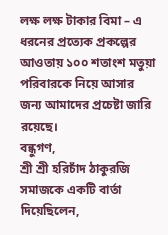লক্ষ লক্ষ টাকার বিমা – এ ধরনের প্রত্যেক প্রকল্পের আওতায় ১০০ শতাংশ মতুয়া পরিবারকে নিয়ে আসার জন্য আমাদের প্রচেষ্টা জারি রয়েছে।
বন্ধুগণ,
শ্রী শ্রী হরিচাঁদ ঠাকুরজি সমাজকে একটি বার্তা দিয়েছিলেন,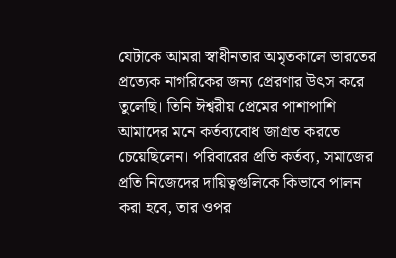যেটাকে আমরা স্বাধীনতার অমৃতকালে ভারতের প্রত্যেক নাগরিকের জন্য প্রেরণার উৎস করে তুলেছি। তিনি ঈশ্বরীয় প্রেমের পাশাপাশি আমাদের মনে কর্তব্যবোধ জাগ্রত করতে চেয়েছিলেন। পরিবারের প্রতি কর্তব্য, সমাজের প্রতি নিজেদের দায়িত্বগুলিকে কিভাবে পালন করা হবে, তার ওপর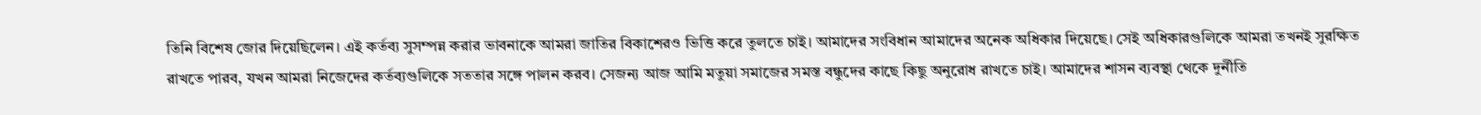তিনি বিশেষ জোর দিয়েছিলেন। এই কর্তব্য সুসম্পন্ন করার ভাবনাকে আমরা জাতির বিকাশেরও ভিত্তি করে তুলতে চাই। আমাদের সংবিধান আমাদের অনেক অধিকার দিয়েছে। সেই অধিকারগুলিকে আমরা তখনই সুরক্ষিত রাখতে পারব, যখন আমরা নিজেদের কর্তব্যগুলিকে সততার সঙ্গে পালন করব। সেজন্য আজ আমি মতুয়া সমাজের সমস্ত বন্ধুদের কাছে কিছু অনুরোধ রাখতে চাই। আমাদের শাসন ব্যবস্থা থেকে দুর্নীতি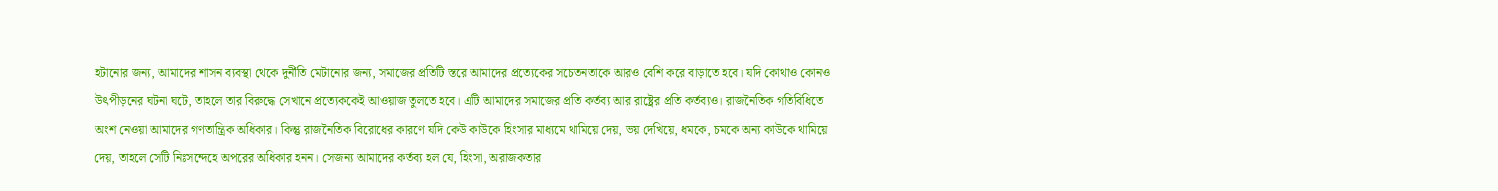হটানোর জন্য, আমাদের শাসন ব্যবস্থা থেকে দুর্নীতি মেটানোর জন্য, সমাজের প্রতিটি স্তরে আমাদের প্রত্যেকের সচেতনতাকে আরও বেশি করে বাড়াতে হবে। যদি কোথাও কোনও উৎপীড়নের ঘটনা ঘটে, তাহলে তার বিরুদ্ধে সেখানে প্রত্যেককেই আওয়াজ তুলতে হবে। এটি আমাদের সমাজের প্রতি কর্তব্য আর রাষ্ট্রের প্রতি কর্তব্যও। রাজনৈতিক গতিবিধিতে অংশ নেওয়া আমাদের গণতান্ত্রিক অধিকার। কিন্তু রাজনৈতিক বিরোধের কারণে যদি কেউ কাউকে হিংসার মাধ্যমে থামিয়ে দেয়, ভয় দেখিয়ে, ধমকে, চমকে অন্য কাউকে থামিয়ে দেয়, তাহলে সেটি নিঃসন্দেহে অপরের অধিকার হনন। সেজন্য আমাদের কর্তব্য হল যে, হিংসা, অরাজকতার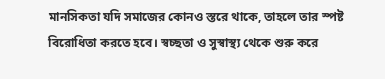মানসিকতা যদি সমাজের কোনও স্তরে থাকে, তাহলে তার স্পষ্ট বিরোধিতা করতে হবে। স্বচ্ছতা ও সুস্বাস্থ্য থেকে শুরু করে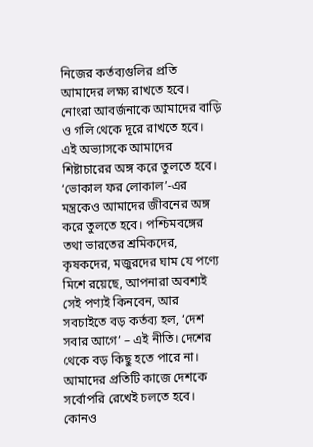নিজের কর্তব্যগুলির প্রতি আমাদের লক্ষ্য রাখতে হবে। নোংরা আবর্জনাকে আমাদের বাড়ি ও গলি থেকে দূরে রাখতে হবে। এই অভ্যাসকে আমাদের শিষ্টাচারের অঙ্গ করে তুলতে হবে। ‘ভোকাল ফর লোকাল’-এর মন্ত্রকেও আমাদের জীবনের অঙ্গ করে তুলতে হবে। পশ্চিমবঙ্গের তথা ভারতের শ্রমিকদের, কৃষকদের, মজুরদের ঘাম যে পণ্যে মিশে রয়েছে, আপনারা অবশ্যই সেই পণ্যই কিনবেন, আর সবচাইতে বড় কর্তব্য হল, ‘দেশ সবার আগে’ – এই নীতি। দেশের থেকে বড় কিছু হতে পারে না। আমাদের প্রতিটি কাজে দেশকে সর্বোপরি রেখেই চলতে হবে। কোনও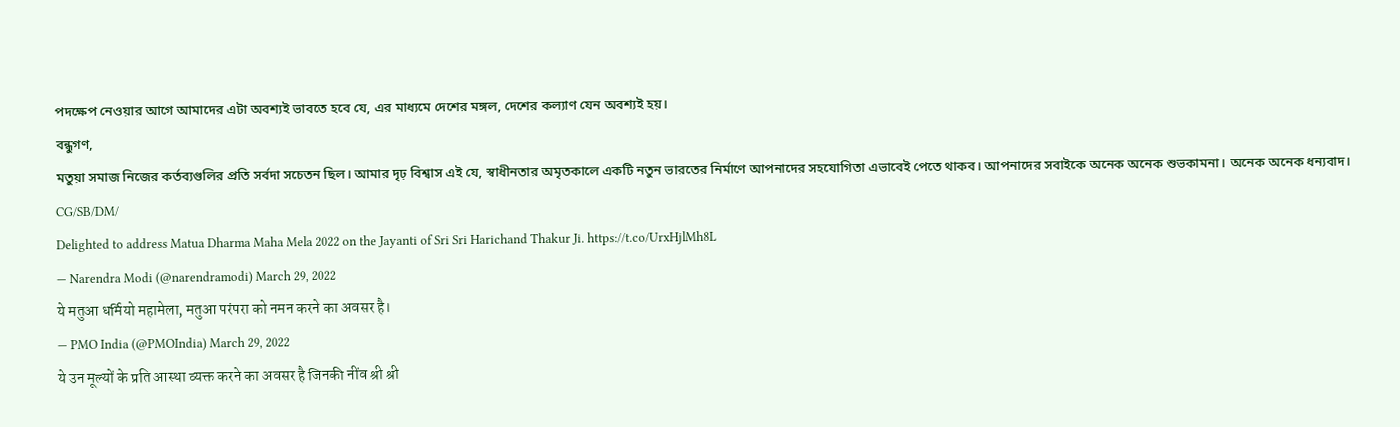পদক্ষেপ নেওয়ার আগে আমাদের এটা অবশ্যই ভাবতে হবে যে, এর মাধ্যমে দেশের মঙ্গল, দেশের কল্যাণ যেন অবশ্যই হয়।
বন্ধুগণ,
মতুয়া সমাজ নিজের কর্তব্যগুলির প্রতি সর্বদা সচেতন ছিল। আমার দৃঢ় বিশ্বাস এই যে, স্বাধীনতার অমৃতকালে একটি নতুন ভারতের নির্মাণে আপনাদের সহযোগিতা এভাবেই পেতে থাকব। আপনাদের সবাইকে অনেক অনেক শুভকামনা। অনেক অনেক ধন্যবাদ।
CG/SB/DM/
Delighted to address Matua Dharma Maha Mela 2022 on the Jayanti of Sri Sri Harichand Thakur Ji. https://t.co/UrxHjlMh8L
— Narendra Modi (@narendramodi) March 29, 2022
ये मतुआ धर्मियो महामेला, मतुआ परंपरा को नमन करने का अवसर है।
— PMO India (@PMOIndia) March 29, 2022
ये उन मूल्यों के प्रति आस्था व्यक्त करने का अवसर है जिनकी नींव श्री श्री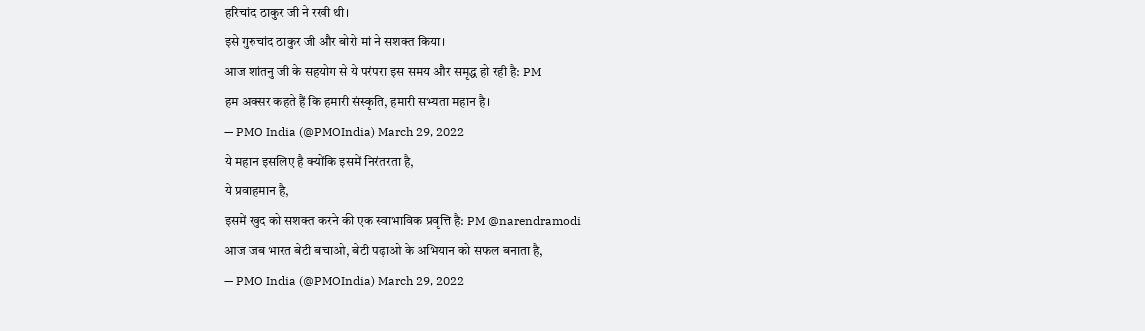हरिचांद ठाकुर जी ने रखी थी।
इसे गुरुचांद ठाकुर जी और बोरो मां ने सशक्त किया।
आज शांतनु जी के सहयोग से ये परंपरा इस समय और समृद्ध हो रही है: PM
हम अक्सर कहते हैं कि हमारी संस्कृति, हमारी सभ्यता महान है।
— PMO India (@PMOIndia) March 29, 2022
ये महान इसलिए है क्योंकि इसमें निरंतरता है,
ये प्रवाहमान है,
इसमें खुद को सशक्त करने की एक स्वाभाविक प्रवृत्ति है: PM @narendramodi
आज जब भारत बेटी बचाओ, बेटी पढ़ाओ के अभियान को सफल बनाता है,
— PMO India (@PMOIndia) March 29, 2022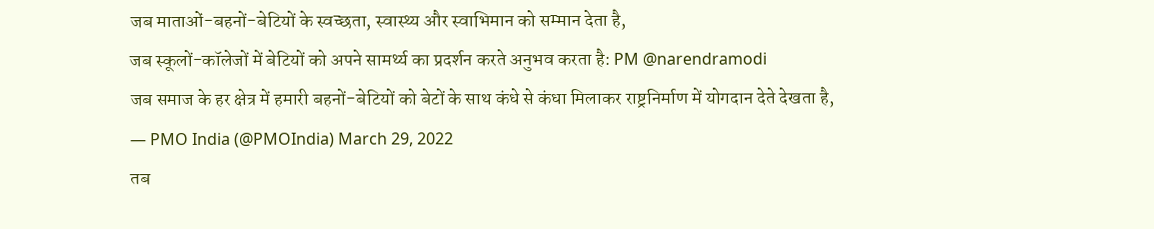जब माताओं-बहनों-बेटियों के स्वच्छता, स्वास्थ्य और स्वाभिमान को सम्मान देता है,
जब स्कूलों-कॉलेजों में बेटियों को अपने सामर्थ्य का प्रदर्शन करते अनुभव करता है: PM @narendramodi
जब समाज के हर क्षेत्र में हमारी बहनों-बेटियों को बेटों के साथ कंधे से कंधा मिलाकर राष्ट्रनिर्माण में योगदान देते देखता है,
— PMO India (@PMOIndia) March 29, 2022
तब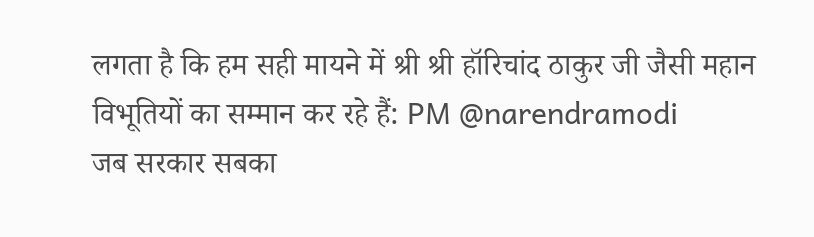लगता है कि हम सही मायने में श्री श्री हॉरिचांद ठाकुर जी जैसी महान विभूतियों का सम्मान कर रहे हैं: PM @narendramodi
जब सरकार सबका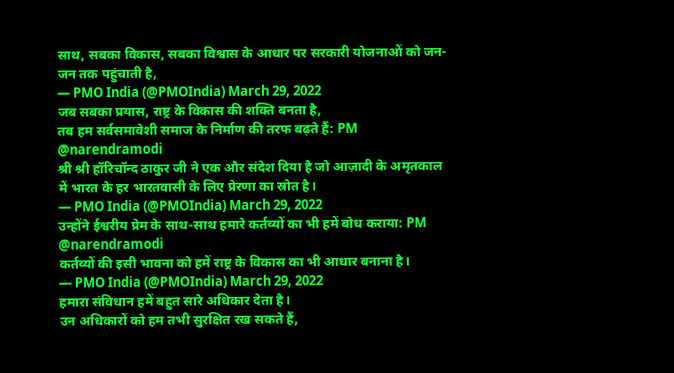साथ, सबका विकास, सबका विश्वास के आधार पर सरकारी योजनाओं को जन-जन तक पहुंचाती है,
— PMO India (@PMOIndia) March 29, 2022
जब सबका प्रयास, राष्ट्र के विकास की शक्ति बनता है,
तब हम सर्वसमावेशी समाज के निर्माण की तरफ बढ़ते हैं: PM @narendramodi
श्री श्री हॉरिचॉन्द ठाकुर जी ने एक और संदेश दिया है जो आज़ादी के अमृतकाल में भारत के हर भारतवासी के लिए प्रेरणा का स्रोत है।
— PMO India (@PMOIndia) March 29, 2022
उन्होंने ईश्वरीय प्रेम के साथ-साथ हमारे कर्तव्यों का भी हमें बोध कराया: PM @narendramodi
कर्तव्यों की इसी भावना को हमें राष्ट्र के विकास का भी आधार बनाना है।
— PMO India (@PMOIndia) March 29, 2022
हमारा संविधान हमें बहुत सारे अधिकार देता है।
उन अधिकारों को हम तभी सुरक्षित रख सकते हैं,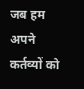जब हम अपने कर्तव्यों को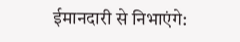ईमानदारी से निभाएंगे: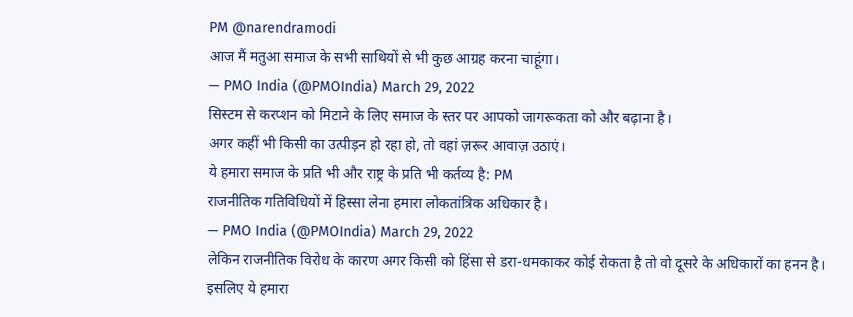PM @narendramodi
आज मैं मतुआ समाज के सभी साथियों से भी कुछ आग्रह करना चाहूंगा।
— PMO India (@PMOIndia) March 29, 2022
सिस्टम से करप्शन को मिटाने के लिए समाज के स्तर पर आपको जागरूकता को और बढ़ाना है।
अगर कहीं भी किसी का उत्पीड़न हो रहा हो, तो वहां ज़रूर आवाज़ उठाएं।
ये हमारा समाज के प्रति भी और राष्ट्र के प्रति भी कर्तव्य है: PM
राजनीतिक गतिविधियों में हिस्सा लेना हमारा लोकतांत्रिक अधिकार है।
— PMO India (@PMOIndia) March 29, 2022
लेकिन राजनीतिक विरोध के कारण अगर किसी को हिंसा से डरा-धमकाकर कोई रोकता है तो वो दूसरे के अधिकारों का हनन है।
इसलिए ये हमारा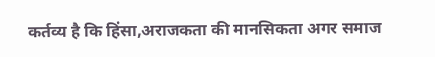कर्तव्य है कि हिंसा,अराजकता की मानसिकता अगर समाज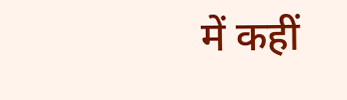में कहीं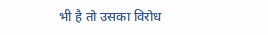भी है तो उसका विरोध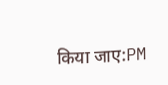किया जाए:PM